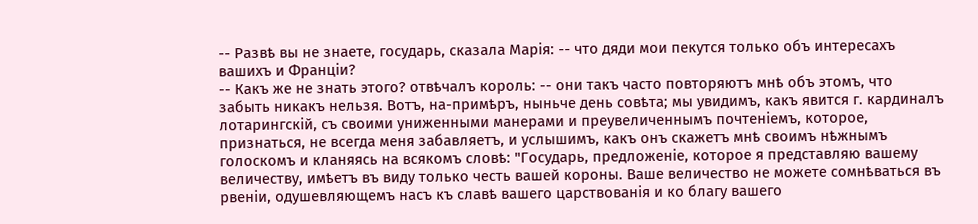-- Развѣ вы не знаете, государь, сказала Марія: -- что дяди мои пекутся только объ интересахъ вашихъ и Франціи?
-- Какъ же не знать этого? отвѣчалъ король: -- они такъ часто повторяютъ мнѣ объ этомъ, что забыть никакъ нельзя. Вотъ, на-примѣръ, ныньче день совѣта; мы увидимъ, какъ явится г. кардиналъ лотарингскій, съ своими униженными манерами и преувеличеннымъ почтеніемъ, которое, признаться, не всегда меня забавляетъ, и услышимъ, какъ онъ скажетъ мнѣ своимъ нѣжнымъ голоскомъ и кланяясь на всякомъ словѣ: "Государь, предложеніе, которое я представляю вашему величеству, имѣетъ въ виду только честь вашей короны. Ваше величество не можете сомнѣваться въ рвеніи, одушевляющемъ насъ къ славѣ вашего царствованія и ко благу вашего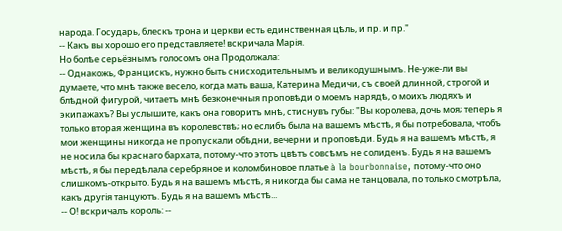народа. Государь, блескъ трона и церкви есть единственная цѣль, и пр. и пр."
-- Какъ вы хорошо его представляете! вскричала Марія.
Но болѣе серьёзнымъ голосомъ она Продолжала:
-- Однакожь, Францискъ, нужно быть снисходительнымъ и великодушнымъ. Не-уже-ли вы думаете, что мнѣ также весело, когда мать ваша, Катерина Медичи, съ своей длинной, строгой и блѣдной фигурой, читаетъ мнѣ безконечныя проповѣди о моемъ нарядѣ, о моихъ людяхъ и экипажахъ? Вы услышите, какъ она говоритъ мнѣ, стиснувъ губы: "Вы королева, дочь моя; теперь я только вторая женщина въ королевствѣ; но еслибъ была на вашемъ мѣстѣ, я бы потребовала, чтобъ мои женщины никогда не пропускали обѣдни, вечерни и проповѣди. Будь я на вашемъ мѣстѣ, я не носила бы краснаго бархата, потому-что этотъ цвѣтъ совсѣмъ не солиденъ. Будь я на вашемъ мѣстѣ, я бы передѣлала серебряное и коломбиновое платье à la bourbonnaise, потому-что оно слишкомъ-открыто. Будь я на вашемъ мѣстѣ, я никогда бы сама не танцовала, по только смотрѣла, какъ другія танцуютъ. Будь я на вашемъ мѣстѣ...
-- О! вскричалъ король: --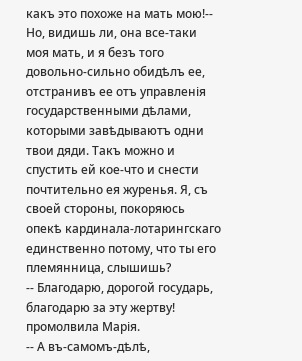какъ это похоже на мать мою!-- Но, видишь ли, она все-таки моя мать, и я безъ того довольно-сильно обидѣлъ ее, отстранивъ ее отъ управленія государственными дѣлами, которыми завѣдываютъ одни твои дяди. Такъ можно и спустить ей кое-что и снести почтительно ея журенья. Я, съ своей стороны, покоряюсь опекѣ кардинала-лотарингскаго единственно потому, что ты его племянница, слышишь?
-- Благодарю, дорогой государь, благодарю за эту жертву! промолвила Марія.
-- А въ-самомъ-дѣлѣ,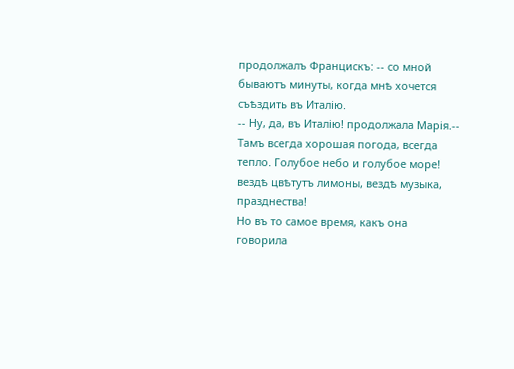продолжалъ Францискъ: -- со мной бываютъ минуты, когда мнѣ хочется съѣздить въ Италію.
-- Ну, да, въ Италію! продолжала Марія.-- Тамъ всегда хорошая погода, всегда тепло. Голубое небо и голубое море! вездѣ цвѣтутъ лимоны, вездѣ музыка, празднества!
Но въ то самое время, какъ она говорила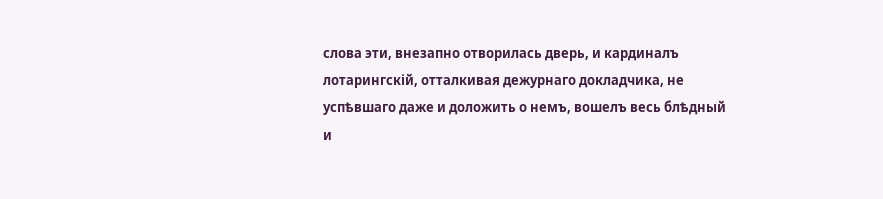слова эти, внезапно отворилась дверь, и кардиналъ лотарингскій, отталкивая дежурнаго докладчика, не успѣвшаго даже и доложить о немъ, вошелъ весь блѣдный и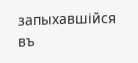запыхавшійся въ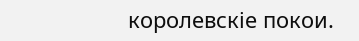королевскіе покои.